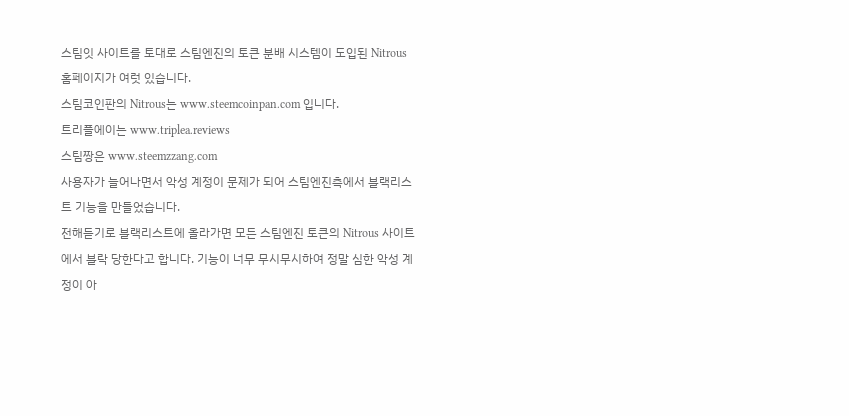스팀잇 사이트를 토대로 스팀엔진의 토큰 분배 시스템이 도입된 Nitrous 홈페이지가 여럿 있습니다.
스팀코인판의 Nitrous는 www.steemcoinpan.com 입니다.
트리플에이는 www.triplea.reviews
스팀짱은 www.steemzzang.com
사용자가 늘어나면서 악성 계정이 문제가 되어 스팀엔진측에서 블랙리스트 기능을 만들었습니다.
전해듣기로 블랙리스트에 올라가면 모든 스팀엔진 토큰의 Nitrous 사이트에서 블락 당한다고 합니다. 기능이 너무 무시무시하여 정말 심한 악성 계정이 아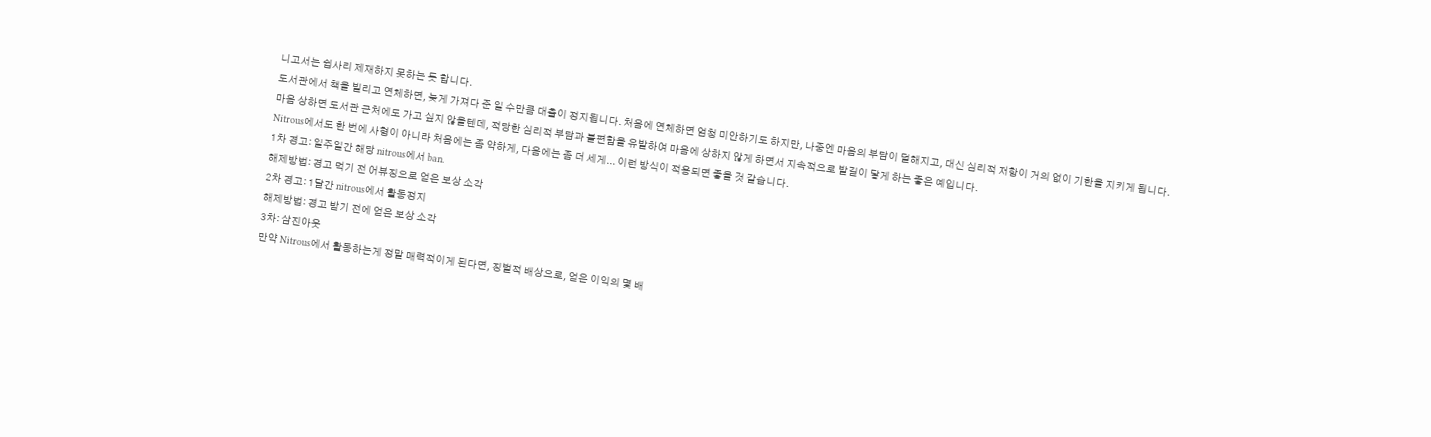니고서는 쉽사리 제재하지 못하는 듯 합니다.
도서관에서 책을 빌리고 연체하면, 늦게 가져다 준 일 수만큼 대출이 정지됩니다. 처음에 연체하면 엄청 미안하기도 하지만, 나중엔 마음의 부담이 덜해지고, 대신 심리적 저항이 거의 없이 기한을 지키게 됩니다.
마음 상하면 도서관 근처에도 가고 싶지 않을텐데, 적당한 심리적 부담과 불편함을 유발하여 마음에 상하지 않게 하면서 지속적으로 발길이 닿게 하는 좋은 예입니다.
Nitrous에서도 한 번에 사형이 아니라 처음에는 좀 약하게, 다음에는 좀 더 세게... 이런 방식이 적용되면 좋을 것 같습니다.
1차 경고: 일주일간 해당 nitrous에서 ban.
해제방법: 경고 먹기 전 어뷰징으로 얻은 보상 소각
2차 경고: 1달간 nitrous에서 활동정지
해제방법: 경고 받기 전에 얻은 보상 소각
3차: 삼진아웃
만약 Nitrous에서 활동하는게 정말 매력적이게 된다면, 징벌적 배상으로, 얻은 이익의 몇 배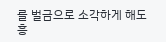를 벌금으로 소각하게 해도 흥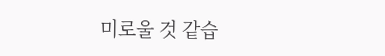미로울 것 같습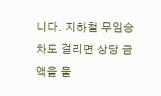니다. 지하철 무임승차도 걸리면 상당 금액을 물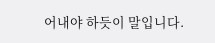어내야 하듯이 말입니다.